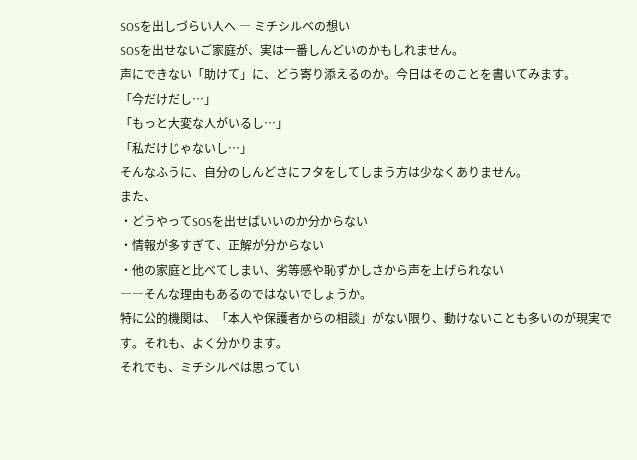SOSを出しづらい人へ ― ミチシルベの想い
SOSを出せないご家庭が、実は一番しんどいのかもしれません。
声にできない「助けて」に、どう寄り添えるのか。今日はそのことを書いてみます。
「今だけだし…」
「もっと大変な人がいるし…」
「私だけじゃないし…」
そんなふうに、自分のしんどさにフタをしてしまう方は少なくありません。
また、
・どうやってSOSを出せばいいのか分からない
・情報が多すぎて、正解が分からない
・他の家庭と比べてしまい、劣等感や恥ずかしさから声を上げられない
――そんな理由もあるのではないでしょうか。
特に公的機関は、「本人や保護者からの相談」がない限り、動けないことも多いのが現実です。それも、よく分かります。
それでも、ミチシルベは思ってい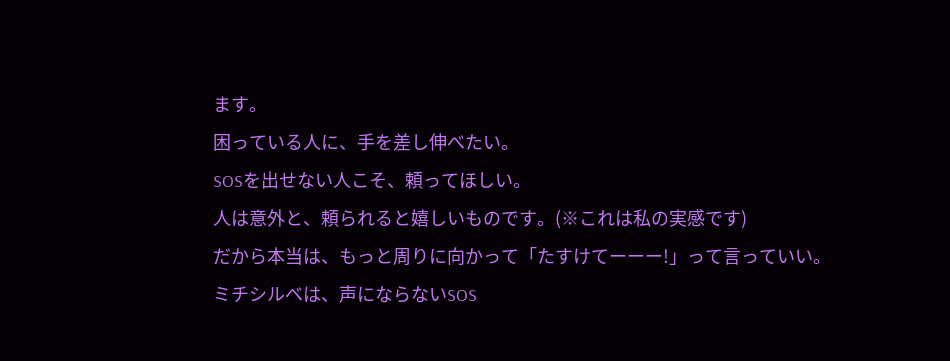ます。
困っている人に、手を差し伸べたい。
SOSを出せない人こそ、頼ってほしい。
人は意外と、頼られると嬉しいものです。(※これは私の実感です)
だから本当は、もっと周りに向かって「たすけてーーー!」って言っていい。
ミチシルベは、声にならないSOS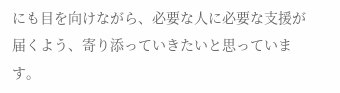にも目を向けながら、必要な人に必要な支援が届くよう、寄り添っていきたいと思っています。